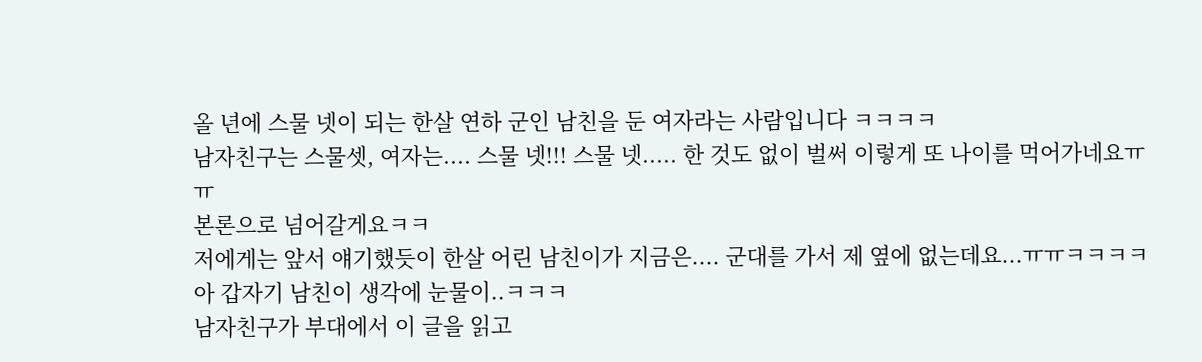올 년에 스물 넷이 되는 한살 연하 군인 남친을 둔 여자라는 사람입니다 ㅋㅋㅋㅋ
남자친구는 스물셋, 여자는.... 스물 넷!!! 스물 넷..... 한 것도 없이 벌써 이렇게 또 나이를 먹어가네요ㅠㅠ
본론으로 넘어갈게요ㅋㅋ
저에게는 앞서 얘기했듯이 한살 어린 남친이가 지금은.... 군대를 가서 제 옆에 없는데요...ㅠㅠㅋㅋㅋㅋ
아 갑자기 남친이 생각에 눈물이..ㅋㅋㅋ
남자친구가 부대에서 이 글을 읽고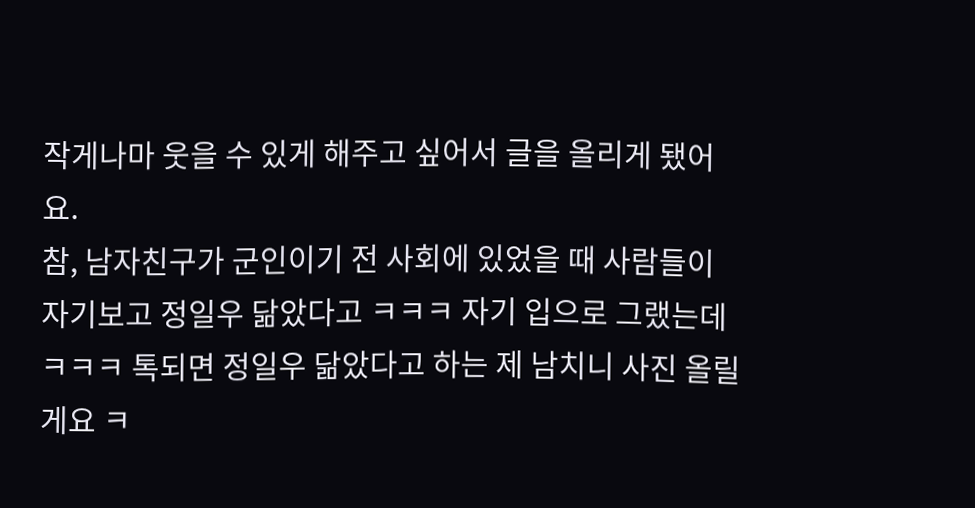작게나마 웃을 수 있게 해주고 싶어서 글을 올리게 됐어요.
참, 남자친구가 군인이기 전 사회에 있었을 때 사람들이 자기보고 정일우 닮았다고 ㅋㅋㅋ 자기 입으로 그랬는데 ㅋㅋㅋ 톡되면 정일우 닮았다고 하는 제 남치니 사진 올릴게요 ㅋ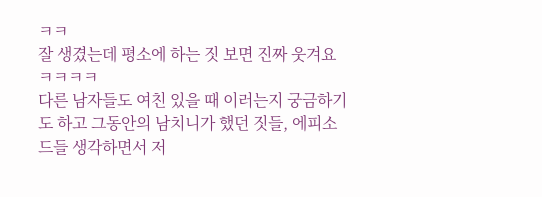ㅋㅋ
잘 생겼는데 평소에 하는 짓 보면 진짜 웃겨요 ㅋㅋㅋㅋ
다른 남자들도 여친 있을 때 이러는지 궁금하기도 하고 그동안의 남치니가 했던 짓들, 에피소드들 생각하면서 저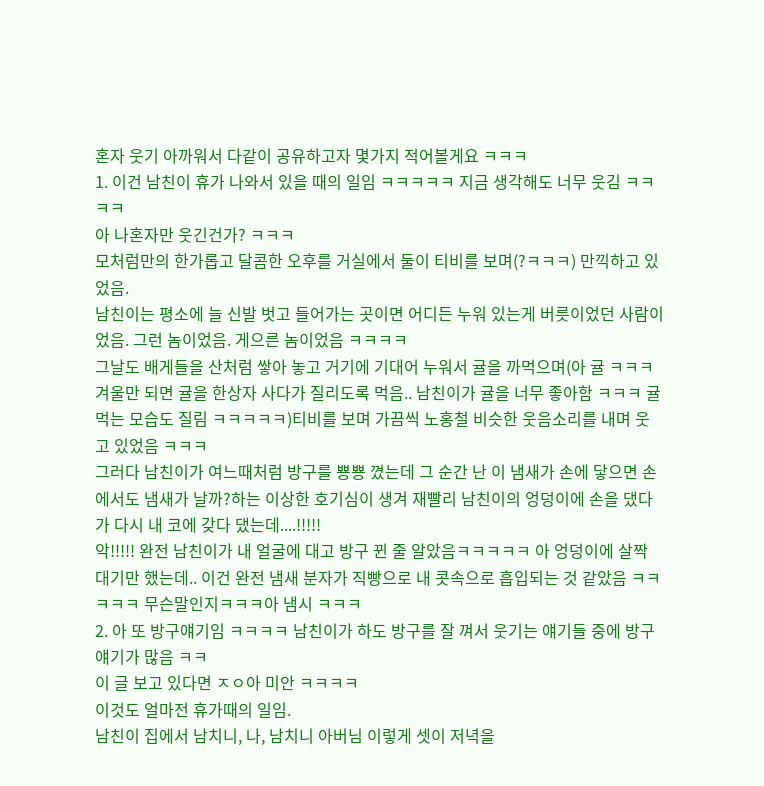혼자 웃기 아까워서 다같이 공유하고자 몇가지 적어볼게요 ㅋㅋㅋ
1. 이건 남친이 휴가 나와서 있을 때의 일임 ㅋㅋㅋㅋㅋ 지금 생각해도 너무 웃김 ㅋㅋㅋㅋ
아 나혼자만 웃긴건가? ㅋㅋㅋ
모처럼만의 한가롭고 달콤한 오후를 거실에서 둘이 티비를 보며(?ㅋㅋㅋ) 만끽하고 있었음.
남친이는 평소에 늘 신발 벗고 들어가는 곳이면 어디든 누워 있는게 버릇이었던 사람이었음. 그런 놈이었음. 게으른 놈이었음 ㅋㅋㅋㅋ
그날도 배게들을 산처럼 쌓아 놓고 거기에 기대어 누워서 귤을 까먹으며(아 귤 ㅋㅋㅋ 겨울만 되면 귤을 한상자 사다가 질리도록 먹음.. 남친이가 귤을 너무 좋아함 ㅋㅋㅋ 귤 먹는 모습도 질림 ㅋㅋㅋㅋㅋ)티비를 보며 가끔씩 노홍철 비슷한 웃음소리를 내며 웃고 있었음 ㅋㅋㅋ
그러다 남친이가 여느때처럼 방구를 뿅뿅 꼈는데 그 순간 난 이 냄새가 손에 닿으면 손에서도 냄새가 날까?하는 이상한 호기심이 생겨 재빨리 남친이의 엉덩이에 손을 댔다가 다시 내 코에 갖다 댔는데....!!!!!
악!!!!! 완전 남친이가 내 얼굴에 대고 방구 뀐 줄 알았음ㅋㅋㅋㅋㅋ 아 엉덩이에 살짝 대기만 했는데.. 이건 완전 냄새 분자가 직빵으로 내 콧속으로 흡입되는 것 같았음 ㅋㅋㅋㅋㅋ 무슨말인지ㅋㅋㅋ아 냄시 ㅋㅋㅋ
2. 아 또 방구얘기임 ㅋㅋㅋㅋ 남친이가 하도 방구를 잘 껴서 웃기는 얘기들 중에 방구 얘기가 많음 ㅋㅋ
이 글 보고 있다면 ㅈㅇ아 미안 ㅋㅋㅋㅋ
이것도 얼마전 휴가때의 일임.
남친이 집에서 남치니, 나, 남치니 아버님 이렇게 셋이 저녁을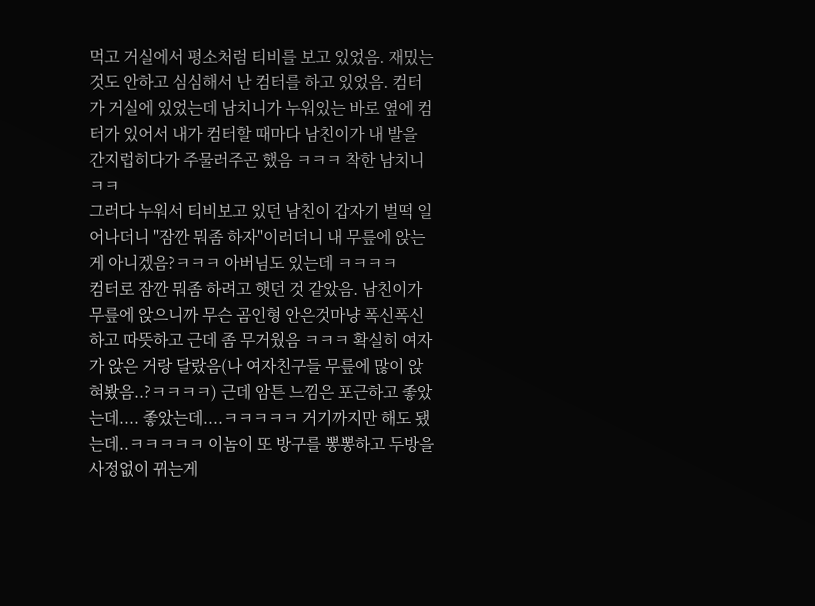먹고 거실에서 평소처럼 티비를 보고 있었음. 재밌는것도 안하고 심심해서 난 컴터를 하고 있었음. 컴터가 거실에 있었는데 남치니가 누워있는 바로 옆에 컴터가 있어서 내가 컴터할 때마다 남친이가 내 발을 간지럽히다가 주물러주곤 했음 ㅋㅋㅋ 착한 남치니 ㅋㅋ
그러다 누워서 티비보고 있던 남친이 갑자기 벌떡 일어나더니 "잠깐 뭐좀 하자"이러더니 내 무릎에 앉는게 아니겠음?ㅋㅋㅋ 아버님도 있는데 ㅋㅋㅋㅋ
컴터로 잠깐 뭐좀 하려고 햇던 것 같았음. 남친이가 무릎에 앉으니까 무슨 곰인형 안은것마냥 폭신폭신하고 따뜻하고 근데 좀 무거웠음 ㅋㅋㅋ 확실히 여자가 앉은 거랑 달랐음(나 여자친구들 무릎에 많이 앉혀봤음..?ㅋㅋㅋㅋ) 근데 암튼 느낌은 포근하고 좋았는데.... 좋았는데....ㅋㅋㅋㅋㅋ 거기까지만 해도 됐는데..ㅋㅋㅋㅋㅋ 이놈이 또 방구를 뽕뽕하고 두방을 사정없이 뀌는게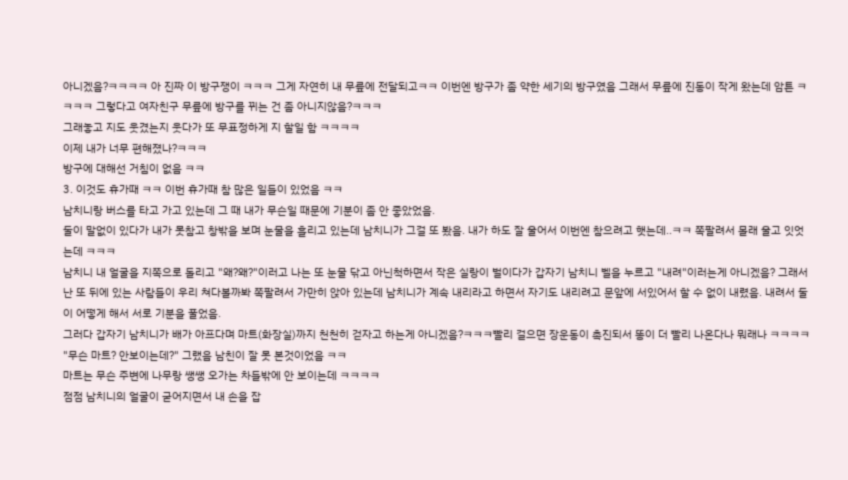아니겠음?ㅋㅋㅋㅋ 아 진짜 이 방구쟁이 ㅋㅋㅋ 그게 자연히 내 무릎에 전달되고ㅋㅋ 이번엔 방구가 좀 약한 세기의 방구였음 그래서 무릎에 진동이 작게 왔는데 암튼 ㅋㅋㅋㅋ 그렇다고 여자친구 무릎에 방구를 뀌는 건 좀 아니지않음?ㅋㅋㅋ
그래놓고 지도 웃겼는지 웃다가 또 무표정하게 지 할일 함 ㅋㅋㅋㅋ
이제 내가 너무 편해졌나?ㅋㅋㅋ
방구에 대해선 거침이 없음 ㅋㅋ
3. 이것도 휴가때 ㅋㅋ 이번 휴가때 참 많은 일들이 있었음 ㅋㅋ
남치니랑 버스를 타고 가고 있는데 그 때 내가 무슨일 때문에 기분이 좀 안 좋았었음.
둘이 말없이 있다가 내가 못참고 창밖을 보며 눈물을 흘리고 있는데 남치니가 그걸 또 봤음. 내가 하도 잘 울어서 이번엔 참으려고 햇는데..ㅋㅋ 쪽팔려서 몰래 울고 잇엇는데 ㅋㅋㅋ
남치니 내 얼굴을 지쪽으로 돌리고 "왜?왜?"이러고 나는 또 눈물 닦고 아닌척하면서 작은 실랑이 벌이다가 갑자기 남치니 벨을 누르고 "내려"이러는게 아니겠음? 그래서 난 또 뒤에 있는 사람들이 우리 쳐다볼까봐 쪽팔려서 가만히 앉아 있는데 남치니가 계속 내리라고 하면서 자기도 내리려고 문앞에 서있어서 할 수 없이 내렸음. 내려서 둘이 어떻게 해서 서로 기분을 풀었음.
그러다 갑자기 남치니가 배가 아프다며 마트(화장실)까지 천천히 걷자고 하는게 아니겠음?ㅋㅋㅋ빨리 걸으면 장운동이 촉진되서 똥이 더 빨리 나온다나 뭐래나 ㅋㅋㅋㅋ
"무슨 마트? 안보이는데?" 그랬음 남친이 잘 못 본것이었음 ㅋㅋ
마트는 무슨 주변에 나무랑 쌩쌩 오가는 차들밖에 안 보이는데 ㅋㅋㅋㅋ
점점 남치니의 얼굴이 굳어지면서 내 손을 잡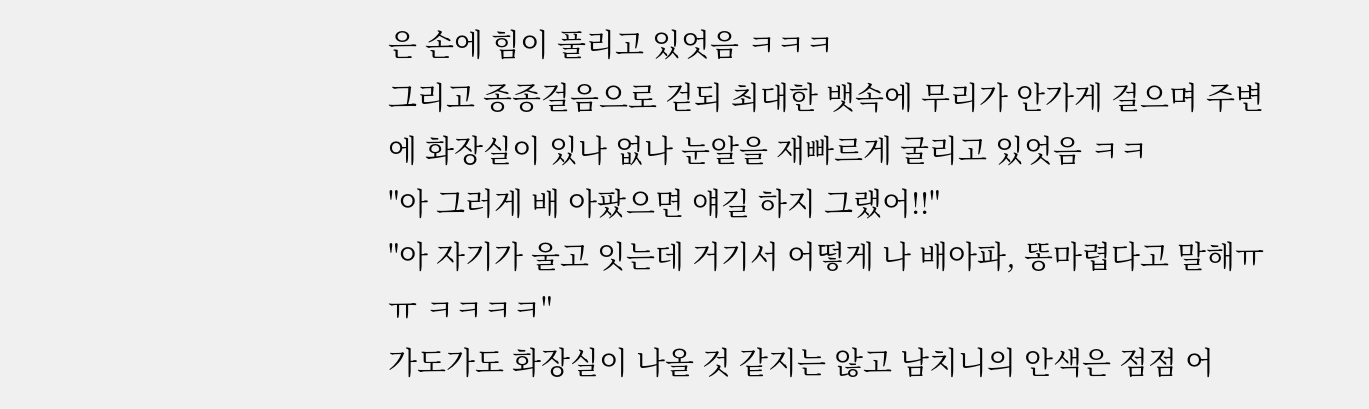은 손에 힘이 풀리고 있엇음 ㅋㅋㅋ
그리고 종종걸음으로 걷되 최대한 뱃속에 무리가 안가게 걸으며 주변에 화장실이 있나 없나 눈알을 재빠르게 굴리고 있엇음 ㅋㅋ
"아 그러게 배 아팠으면 얘길 하지 그랬어!!"
"아 자기가 울고 잇는데 거기서 어떻게 나 배아파, 똥마렵다고 말해ㅠㅠ ㅋㅋㅋㅋ"
가도가도 화장실이 나올 것 같지는 않고 남치니의 안색은 점점 어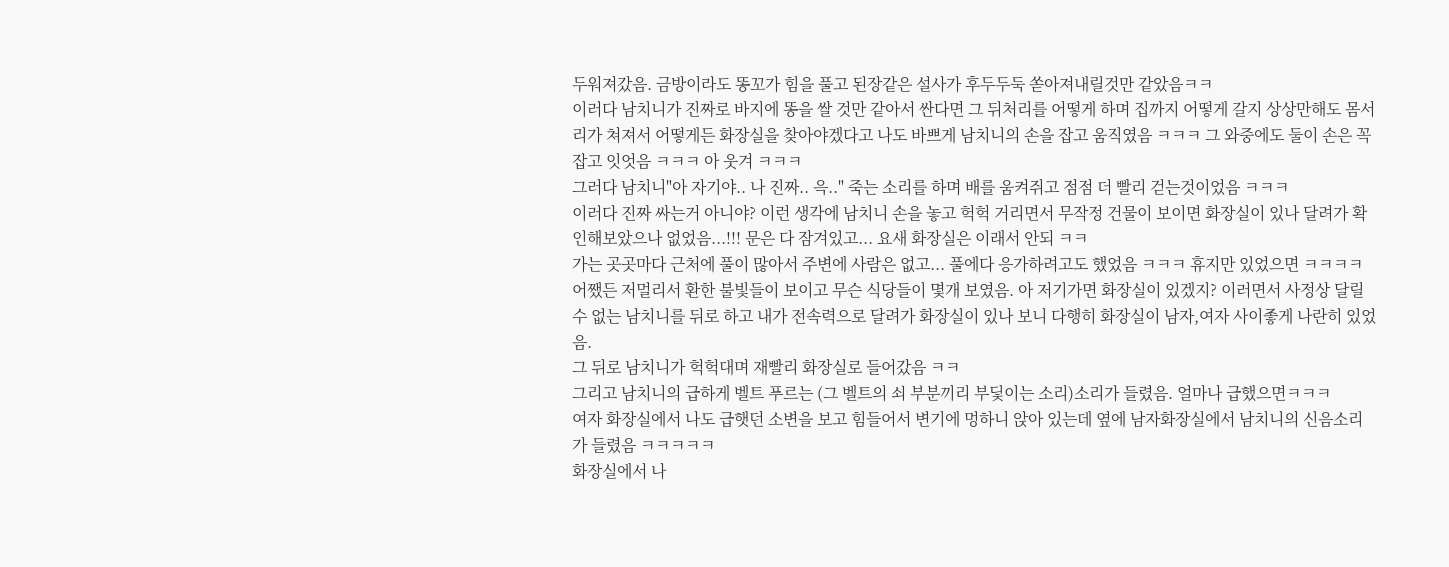두워져갔음. 금방이라도 똥꼬가 힘을 풀고 된장같은 설사가 후두두둑 쏟아져내릴것만 같았음ㅋㅋ
이러다 남치니가 진짜로 바지에 똥을 쌀 것만 같아서 싼다면 그 뒤처리를 어떻게 하며 집까지 어떻게 갈지 상상만해도 몸서리가 쳐져서 어떻게든 화장실을 찾아야겠다고 나도 바쁘게 남치니의 손을 잡고 움직였음 ㅋㅋㅋ 그 와중에도 둘이 손은 꼭 잡고 잇엇음 ㅋㅋㅋ 아 웃겨 ㅋㅋㅋ
그러다 남치니"아 자기야.. 나 진짜.. 윽.." 죽는 소리를 하며 배를 움켜쥐고 점점 더 빨리 걷는것이었음 ㅋㅋㅋ
이러다 진짜 싸는거 아니야? 이런 생각에 남치니 손을 놓고 헉헉 거리면서 무작정 건물이 보이면 화장실이 있나 달려가 확인해보았으나 없었음...!!! 문은 다 잠겨있고... 요새 화장실은 이래서 안되 ㅋㅋ
가는 곳곳마다 근처에 풀이 많아서 주변에 사람은 없고... 풀에다 응가하려고도 했었음 ㅋㅋㅋ 휴지만 있었으면 ㅋㅋㅋㅋ
어쨌든 저멀리서 환한 불빛들이 보이고 무슨 식당들이 몇개 보였음. 아 저기가면 화장실이 있겠지? 이러면서 사정상 달릴수 없는 남치니를 뒤로 하고 내가 전속력으로 달려가 화장실이 있나 보니 다행히 화장실이 남자,여자 사이좋게 나란히 있었음.
그 뒤로 남치니가 헉헉대며 재빨리 화장실로 들어갔음 ㅋㅋ
그리고 남치니의 급하게 벨트 푸르는 (그 벨트의 쇠 부분끼리 부딫이는 소리)소리가 들렸음. 얼마나 급했으면ㅋㅋㅋ
여자 화장실에서 나도 급햇던 소변을 보고 힘들어서 변기에 멍하니 앉아 있는데 옆에 남자화장실에서 남치니의 신음소리가 들렸음 ㅋㅋㅋㅋㅋ
화장실에서 나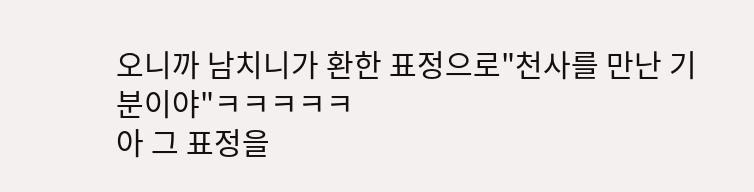오니까 남치니가 환한 표정으로"천사를 만난 기분이야"ㅋㅋㅋㅋㅋ
아 그 표정을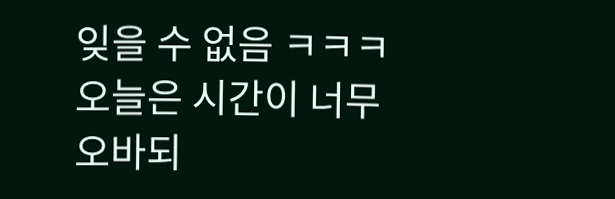잊을 수 없음 ㅋㅋㅋ
오늘은 시간이 너무 오바되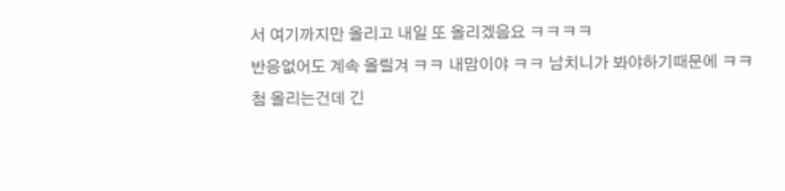서 여기까지만 올리고 내일 또 올리겠음요 ㅋㅋㅋㅋ
반응없어도 계속 올릴겨 ㅋㅋ 내맘이야 ㅋㅋ 남치니가 봐야하기때문에 ㅋㅋ
첨 올리는건데 긴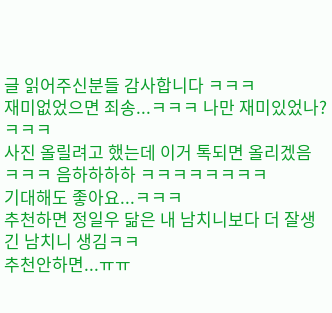글 읽어주신분들 감사합니다 ㅋㅋㅋ
재미없었으면 죄송...ㅋㅋㅋ 나만 재미있었나? ㅋㅋㅋ
사진 올릴려고 했는데 이거 톡되면 올리겠음 ㅋㅋㅋ 음하하하하 ㅋㅋㅋㅋㅋㅋㅋㅋ
기대해도 좋아요...ㅋㅋㅋ
추천하면 정일우 닮은 내 남치니보다 더 잘생긴 남치니 생김ㅋㅋ
추천안하면...ㅠㅠ